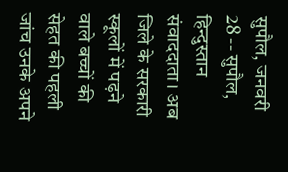सुपौल, जनवरी 28 -- सुपौल, हिन्दुस्तान संवाददाता। अब जिले के सरकारी स्कूलों में पढ़ने वाले बच्चों की सेहत की पहली जांच उनके अपने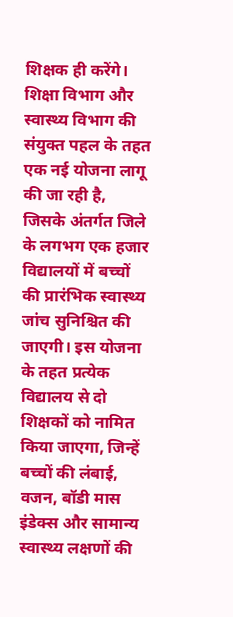शिक्षक ही करेंगे। शिक्षा विभाग और स्वास्थ्य विभाग की संयुक्त पहल के तहत एक नई योजना लागू की जा रही है, जिसके अंतर्गत जिले के लगभग एक हजार विद्यालयों में बच्चों की प्रारंभिक स्वास्थ्य जांच सुनिश्चित की जाएगी। इस योजना के तहत प्रत्येक विद्यालय से दो शिक्षकों को नामित किया जाएगा, जिन्हें बच्चों की लंबाई, वजन, बॉडी मास इंडेक्स और सामान्य स्वास्थ्य लक्षणों की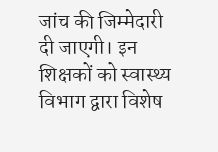जांच की जिम्मेदारी दी जाएगी। इन शिक्षकों को स्वास्थ्य विभाग द्वारा विशेष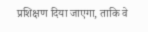प्रशिक्षण दिया जाएगा, ताकि वे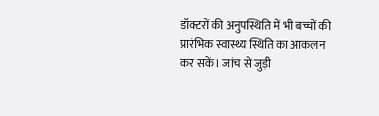डॉक्टरों की अनुपस्थिति में भी बच्चों की प्रारंभिक स्वास्थ्य स्थिति का आकलन कर सकें। जांच से जुड़ी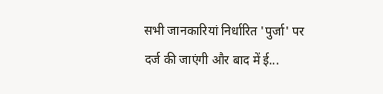सभी जानकारियां निर्धारित 'पुर्जा' पर दर्ज की जाएंगी और बाद में ई...